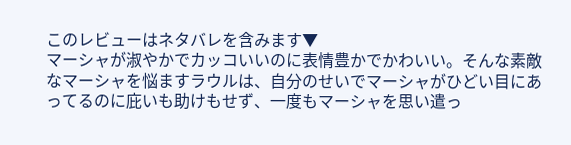このレビューはネタバレを含みます▼
マーシャが淑やかでカッコいいのに表情豊かでかわいい。そんな素敵なマーシャを悩ますラウルは、自分のせいでマーシャがひどい目にあってるのに庇いも助けもせず、一度もマーシャを思い遣っ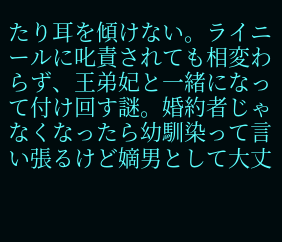たり耳を傾けない。ライニールに叱責されても相変わらず、王弟妃と一緒になって付け回す謎。婚約者じゃなくなったら幼馴染って言い張るけど嫡男として大丈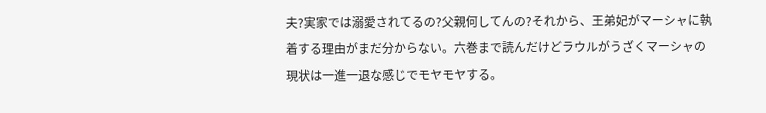夫?実家では溺愛されてるの?父親何してんの?それから、王弟妃がマーシャに執着する理由がまだ分からない。六巻まで読んだけどラウルがうざくマーシャの現状は一進一退な感じでモヤモヤする。